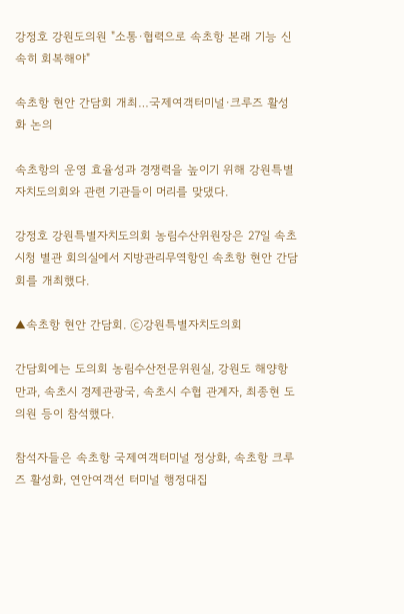강정호 강원도의원 "소통·협력으로 속초항 본래 기능 신속히 회복해야"

속초항 현안 간담회 개최…국제여객터미널·크루즈 활성화 논의

속초항의 운영 효율성과 경쟁력을 높이기 위해 강원특별자치도의회와 관련 기관들이 머리를 맞댔다.

강정호 강원특별자치도의회 농림수산위원장은 27일 속초시청 별관 회의실에서 지방관리무역항인 속초항 현안 간담회를 개최했다.

▲속초항 현안 간담회. ⓒ강원특별자치도의회

간담회에는 도의회 농림수산전문위원실, 강원도 해양항만과, 속초시 경제관광국, 속초시 수협 관계자, 최종현 도의원 등이 참석했다.

참석자들은 속초항 국제여객터미널 정상화, 속초항 크루즈 활성화, 연안여객선 터미널 행정대집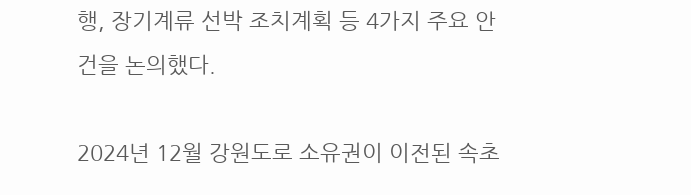행, 장기계류 선박 조치계획 등 4가지 주요 안건을 논의했다.

2024년 12월 강원도로 소유권이 이전된 속초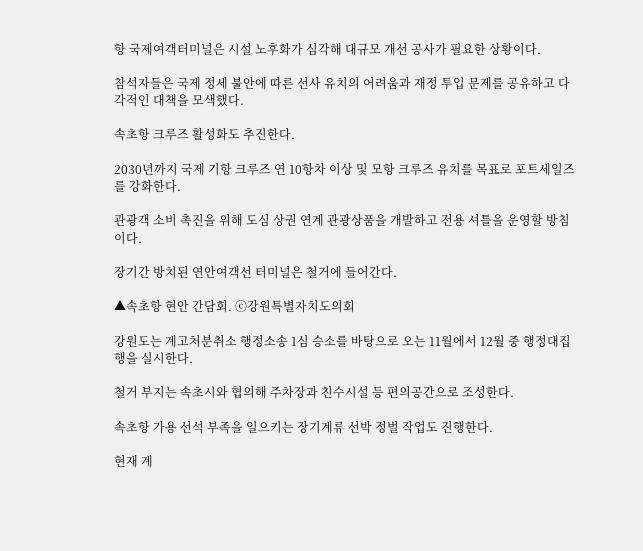항 국제여객터미널은 시설 노후화가 심각해 대규모 개선 공사가 필요한 상황이다.

참석자들은 국제 정세 불안에 따른 선사 유치의 어려움과 재정 투입 문제를 공유하고 다각적인 대책을 모색했다.

속초항 크루즈 활성화도 추진한다.

2030년까지 국제 기항 크루즈 연 10항차 이상 및 모항 크루즈 유치를 목표로 포트세일즈를 강화한다.

관광객 소비 촉진을 위해 도심 상권 연계 관광상품을 개발하고 전용 셔틀을 운영할 방침이다.

장기간 방치된 연안여객선 터미널은 철거에 들어간다.

▲속초항 현안 간담회. ⓒ강원특별자치도의회

강원도는 계고처분취소 행정소송 1심 승소를 바탕으로 오는 11월에서 12월 중 행정대집행을 실시한다.

철거 부지는 속초시와 협의해 주차장과 친수시설 등 편의공간으로 조성한다.

속초항 가용 선석 부족을 일으키는 장기계류 선박 정벌 작업도 진행한다.

현재 계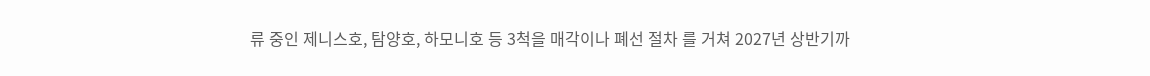류 중인 제니스호, 탐양호, 하모니호 등 3척을 매각이나 폐선 절차 를 거쳐 2027년 상반기까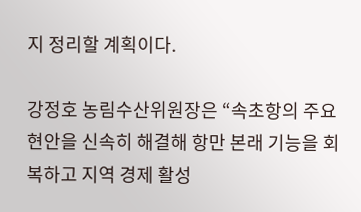지 정리할 계획이다.

강정호 농림수산위원장은 “속초항의 주요 현안을 신속히 해결해 항만 본래 기능을 회복하고 지역 경제 활성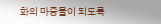화의 마중물이 되도록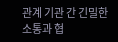관계 기관 간 긴밀한 소통과 협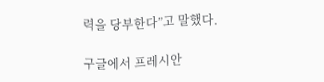력을 당부한다”고 말했다.

구글에서 프레시안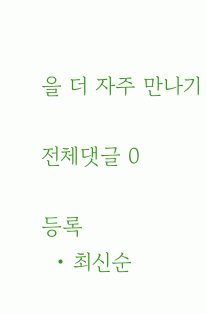을 더 자주 만나기

전체댓글 0

등록
  • 최신순